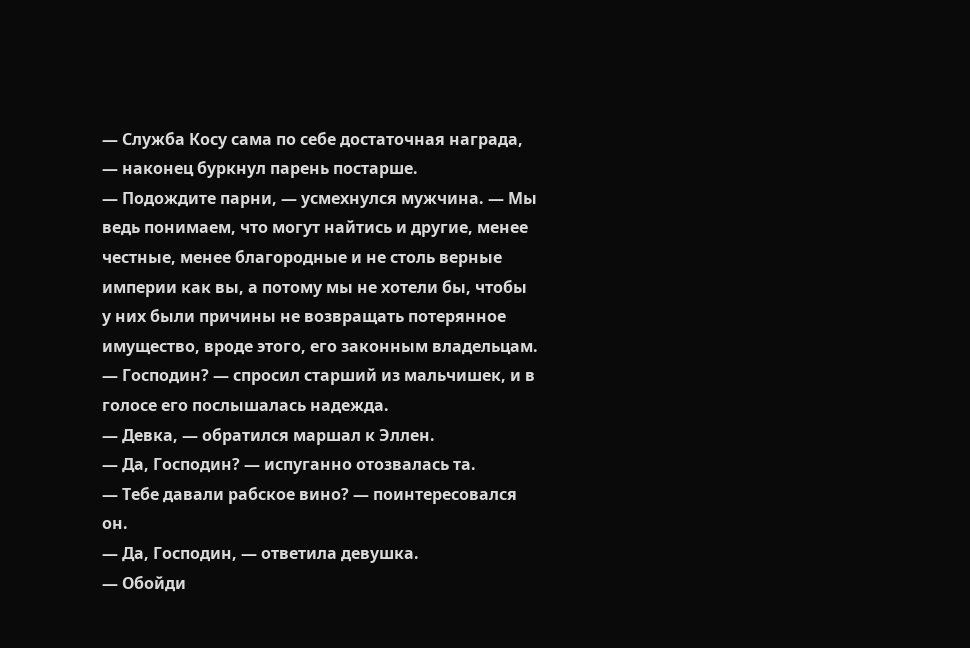— Служба Косу сама по себе достаточная награда, — наконец буркнул парень постарше.
— Подождите парни, — усмехнулся мужчина. — Мы ведь понимаем, что могут найтись и другие, менее честные, менее благородные и не столь верные империи как вы, а потому мы не хотели бы, чтобы у них были причины не возвращать потерянное имущество, вроде этого, его законным владельцам.
— Господин? — спросил старший из мальчишек, и в голосе его послышалась надежда.
— Девка, — обратился маршал к Эллен.
— Да, Господин? — испуганно отозвалась та.
— Тебе давали рабское вино? — поинтересовался он.
— Да, Господин, — ответила девушка.
— Обойди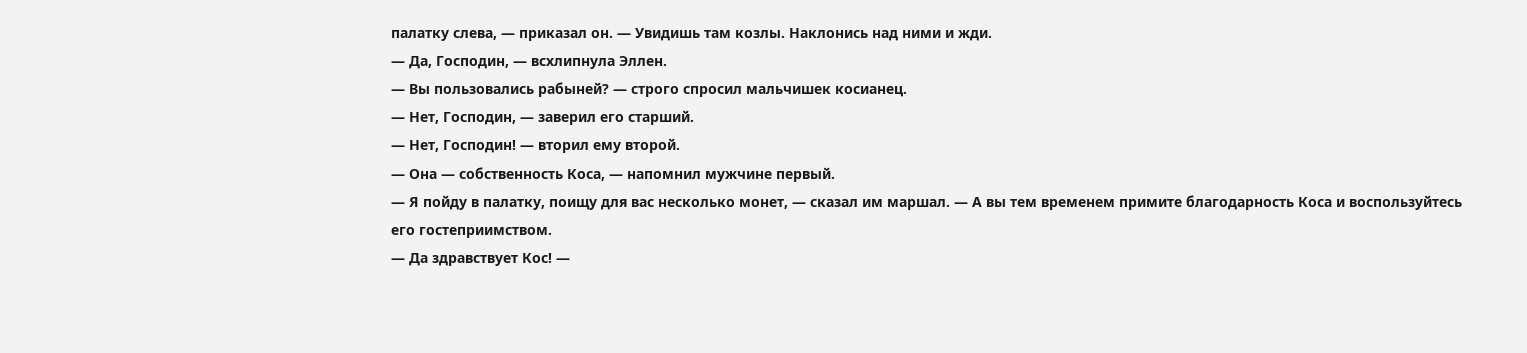палатку слева, — приказал он. — Увидишь там козлы. Наклонись над ними и жди.
— Да, Господин, — всхлипнула Эллен.
— Вы пользовались рабыней? — строго спросил мальчишек косианец.
— Нет, Господин, — заверил его старший.
— Нет, Господин! — вторил ему второй.
— Она — собственность Коса, — напомнил мужчине первый.
— Я пойду в палатку, поищу для вас несколько монет, — сказал им маршал. — А вы тем временем примите благодарность Коса и воспользуйтесь его гостеприимством.
— Да здравствует Кос! —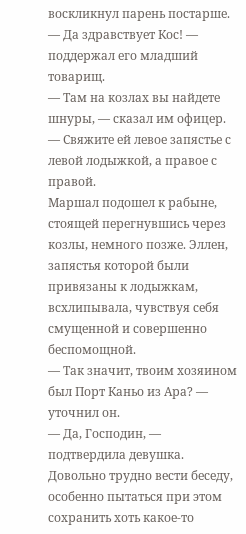воскликнул парень постарше.
— Да здравствует Кос! — поддержал его младший товарищ.
— Там на козлах вы найдете шнуры, — сказал им офицер. — Свяжите ей левое запястье с левой лодыжкой, а правое с правой.
Маршал подошел к рабыне, стоящей перегнувшись через козлы, немного позже. Эллен, запястья которой были привязаны к лодыжкам, всхлипывала, чувствуя себя смущенной и совершенно беспомощной.
— Так значит, твоим хозяином был Порт Каньо из Ара? — уточнил он.
— Да, Господин, — подтвердила девушка.
Довольно трудно вести беседу, особенно пытаться при этом сохранить хоть какое-то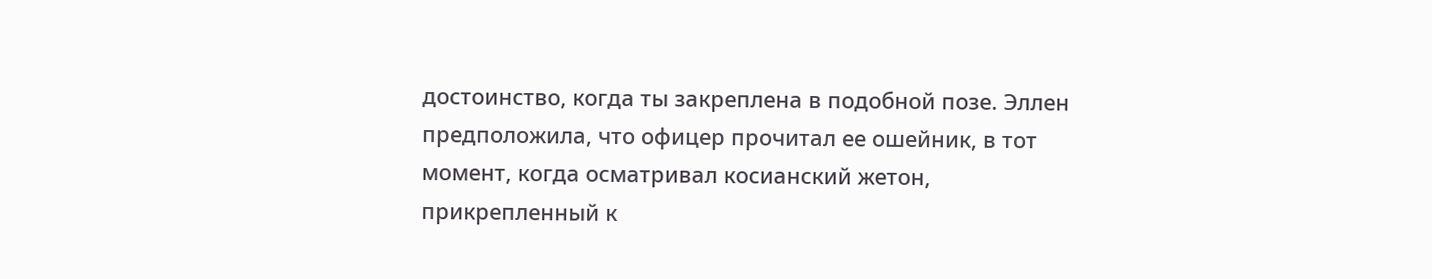достоинство, когда ты закреплена в подобной позе. Эллен предположила, что офицер прочитал ее ошейник, в тот момент, когда осматривал косианский жетон, прикрепленный к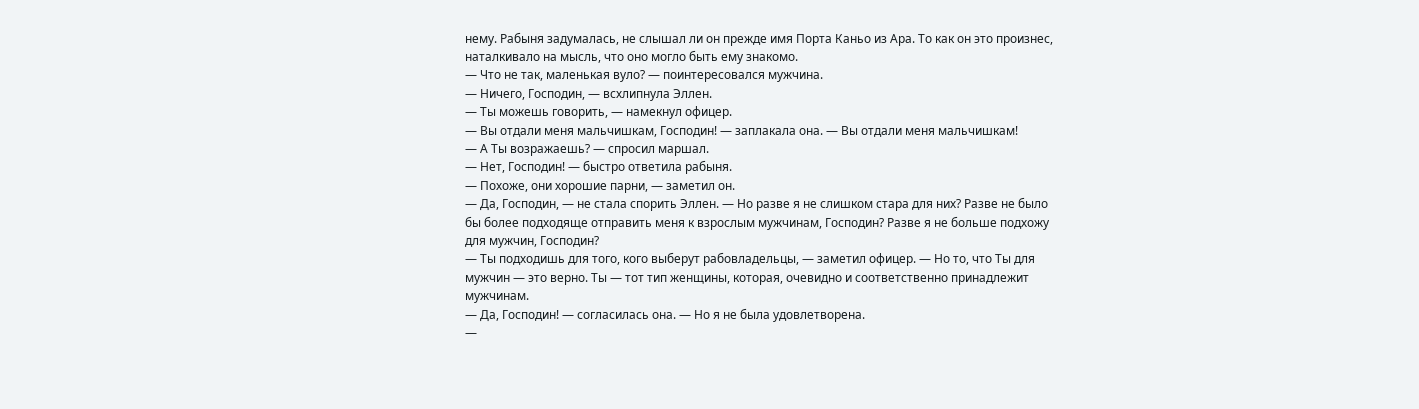нему. Рабыня задумалась, не слышал ли он прежде имя Порта Каньо из Ара. То как он это произнес, наталкивало на мысль, что оно могло быть ему знакомо.
— Что не так, маленькая вуло? — поинтересовался мужчина.
— Ничего, Господин, — всхлипнула Эллен.
— Ты можешь говорить, — намекнул офицер.
— Вы отдали меня мальчишкам, Господин! — заплакала она. — Вы отдали меня мальчишкам!
— А Ты возражаешь? — спросил маршал.
— Нет, Господин! — быстро ответила рабыня.
— Похоже, они хорошие парни, — заметил он.
— Да, Господин, — не стала спорить Эллен. — Но разве я не слишком стара для них? Разве не было бы более подходяще отправить меня к взрослым мужчинам, Господин? Разве я не больше подхожу для мужчин, Господин?
— Ты подходишь для того, кого выберут рабовладельцы, — заметил офицер. — Но то, что Ты для мужчин — это верно. Ты — тот тип женщины, которая, очевидно и соответственно принадлежит мужчинам.
— Да, Господин! — согласилась она. — Но я не была удовлетворена.
—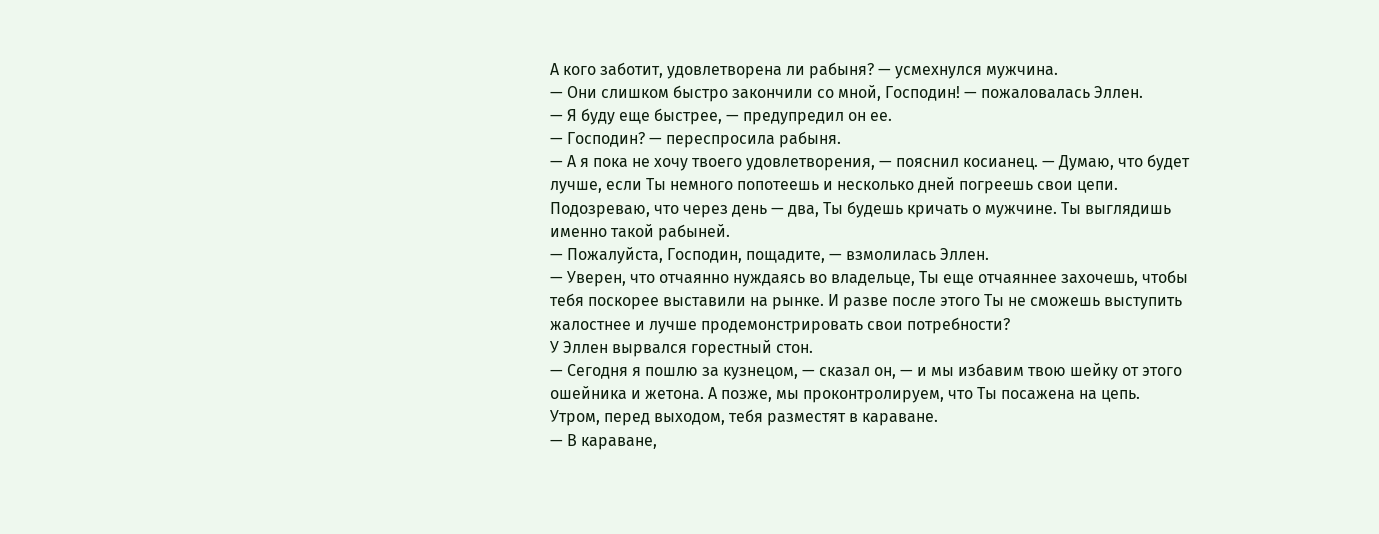А кого заботит, удовлетворена ли рабыня? — усмехнулся мужчина.
— Они слишком быстро закончили со мной, Господин! — пожаловалась Эллен.
— Я буду еще быстрее, — предупредил он ее.
— Господин? — переспросила рабыня.
— А я пока не хочу твоего удовлетворения, — пояснил косианец. — Думаю, что будет лучше, если Ты немного попотеешь и несколько дней погреешь свои цепи. Подозреваю, что через день — два, Ты будешь кричать о мужчине. Ты выглядишь именно такой рабыней.
— Пожалуйста, Господин, пощадите, — взмолилась Эллен.
— Уверен, что отчаянно нуждаясь во владельце, Ты еще отчаяннее захочешь, чтобы тебя поскорее выставили на рынке. И разве после этого Ты не сможешь выступить жалостнее и лучше продемонстрировать свои потребности?
У Эллен вырвался горестный стон.
— Сегодня я пошлю за кузнецом, — сказал он, — и мы избавим твою шейку от этого ошейника и жетона. А позже, мы проконтролируем, что Ты посажена на цепь. Утром, перед выходом, тебя разместят в караване.
— В караване,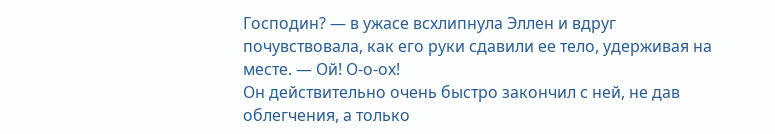Господин? — в ужасе всхлипнула Эллен и вдруг почувствовала, как его руки сдавили ее тело, удерживая на месте. — Ой! О-о-ох!
Он действительно очень быстро закончил с ней, не дав облегчения, а только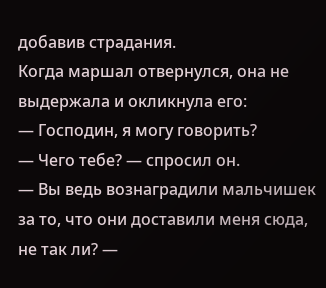добавив страдания.
Когда маршал отвернулся, она не выдержала и окликнула его:
— Господин, я могу говорить?
— Чего тебе? — спросил он.
— Вы ведь вознаградили мальчишек за то, что они доставили меня сюда, не так ли? —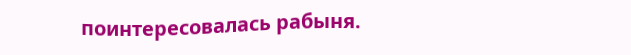поинтересовалась рабыня.